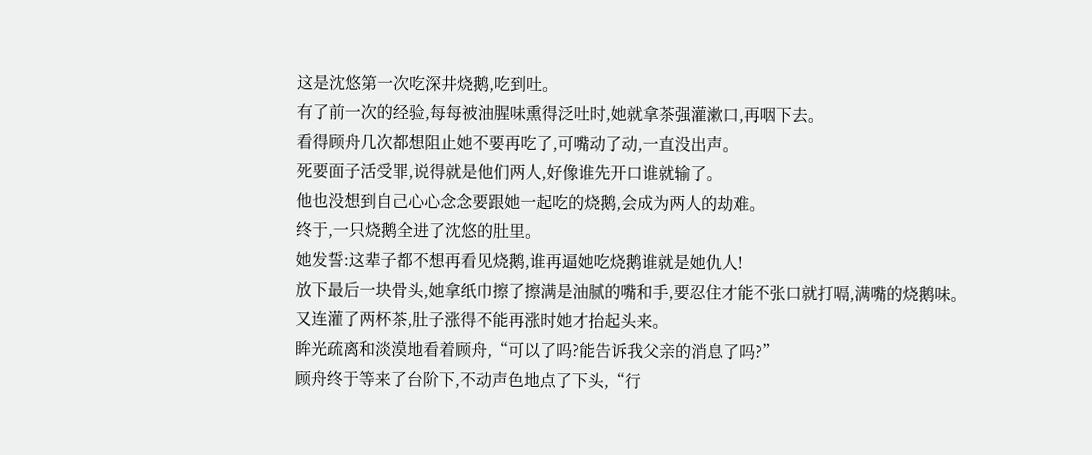这是沈悠第一次吃深井烧鹅,吃到吐。
有了前一次的经验,每每被油腥味熏得泛吐时,她就拿茶强灌漱口,再咽下去。
看得顾舟几次都想阻止她不要再吃了,可嘴动了动,一直没出声。
死要面子活受罪,说得就是他们两人,好像谁先开口谁就输了。
他也没想到自己心心念念要跟她一起吃的烧鹅,会成为两人的劫难。
终于,一只烧鹅全进了沈悠的肚里。
她发誓:这辈子都不想再看见烧鹅,谁再逼她吃烧鹅谁就是她仇人!
放下最后一块骨头,她拿纸巾擦了擦满是油腻的嘴和手,要忍住才能不张口就打嗝,满嘴的烧鹅味。
又连灌了两杯茶,肚子涨得不能再涨时她才抬起头来。
眸光疏离和淡漠地看着顾舟,“可以了吗?能告诉我父亲的消息了吗?”
顾舟终于等来了台阶下,不动声色地点了下头,“行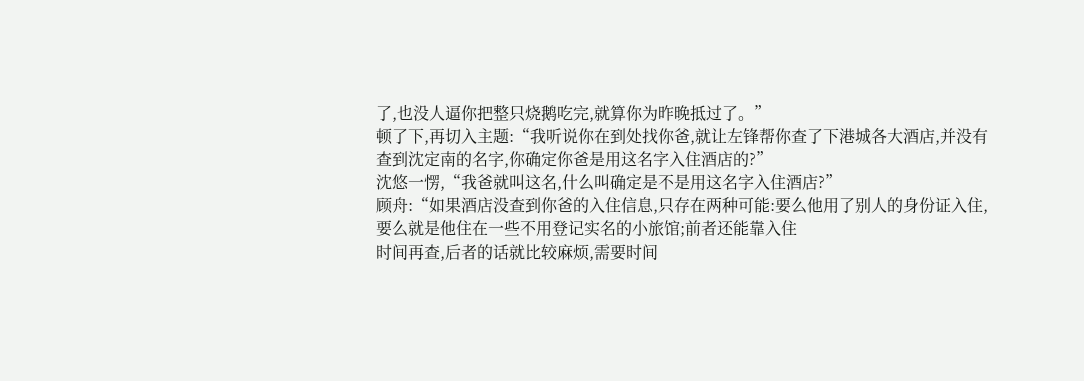了,也没人逼你把整只烧鹅吃完,就算你为昨晚抵过了。”
顿了下,再切入主题:“我听说你在到处找你爸,就让左锋帮你查了下港城各大酒店,并没有查到沈定南的名字,你确定你爸是用这名字入住酒店的?”
沈悠一愣,“我爸就叫这名,什么叫确定是不是用这名字入住酒店?”
顾舟:“如果酒店没查到你爸的入住信息,只存在两种可能:要么他用了别人的身份证入住,要么就是他住在一些不用登记实名的小旅馆;前者还能靠入住
时间再查,后者的话就比较麻烦,需要时间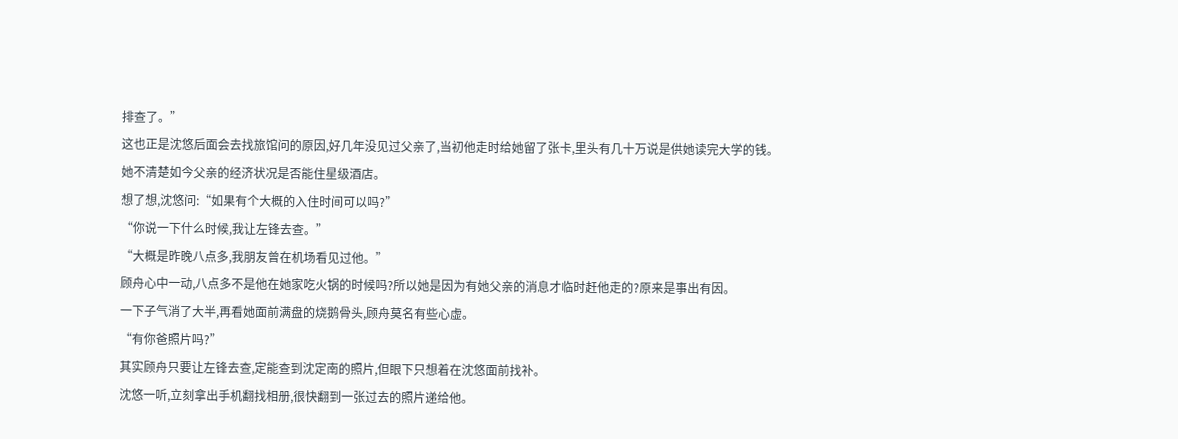排查了。”
这也正是沈悠后面会去找旅馆问的原因,好几年没见过父亲了,当初他走时给她留了张卡,里头有几十万说是供她读完大学的钱。
她不清楚如今父亲的经济状况是否能住星级酒店。
想了想,沈悠问:“如果有个大概的入住时间可以吗?”
“你说一下什么时候,我让左锋去查。”
“大概是昨晚八点多,我朋友曾在机场看见过他。”
顾舟心中一动,八点多不是他在她家吃火锅的时候吗?所以她是因为有她父亲的消息才临时赶他走的?原来是事出有因。
一下子气消了大半,再看她面前满盘的烧鹅骨头,顾舟莫名有些心虚。
“有你爸照片吗?”
其实顾舟只要让左锋去查,定能查到沈定南的照片,但眼下只想着在沈悠面前找补。
沈悠一听,立刻拿出手机翻找相册,很快翻到一张过去的照片递给他。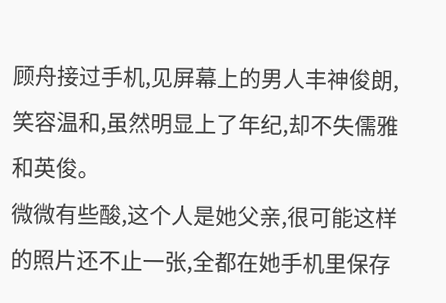顾舟接过手机,见屏幕上的男人丰神俊朗,笑容温和,虽然明显上了年纪,却不失儒雅和英俊。
微微有些酸,这个人是她父亲,很可能这样的照片还不止一张,全都在她手机里保存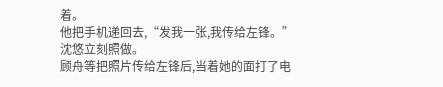着。
他把手机递回去,“发我一张,我传给左锋。”
沈悠立刻照做。
顾舟等把照片传给左锋后,当着她的面打了电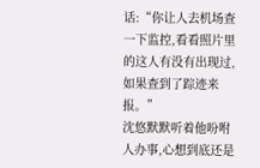话:“你让人去机场查一下监控,看看照片里的这人有没有出现过,如果查到了踪迹来报。”
沈悠默默听着他吩咐人办事,心想到底还是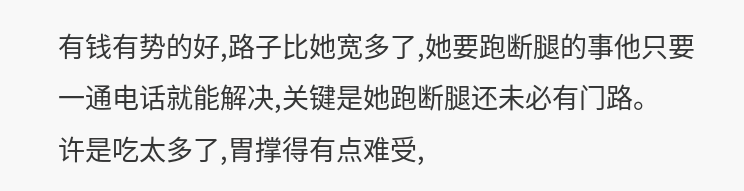有钱有势的好,路子比她宽多了,她要跑断腿的事他只要一通电话就能解决,关键是她跑断腿还未必有门路。
许是吃太多了,胃撑得有点难受,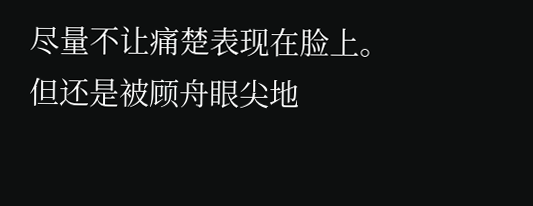尽量不让痛楚表现在脸上。
但还是被顾舟眼尖地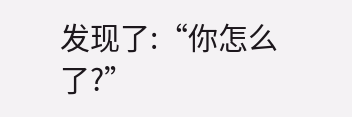发现了:“你怎么了?”